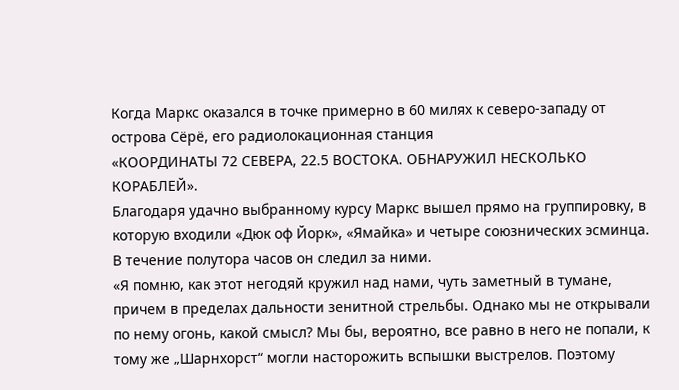Когда Маркс оказался в точке примерно в 60 милях к северо-западу от острова Сёрё, его радиолокационная станция
«КООРДИНАТЫ 72 СЕВЕРА, 22.5 ВОСТОКА. ОБНАРУЖИЛ НЕСКОЛЬКО КОРАБЛЕЙ».
Благодаря удачно выбранному курсу Маркс вышел прямо на группировку, в которую входили «Дюк оф Йорк», «Ямайка» и четыре союзнических эсминца. В течение полутора часов он следил за ними.
«Я помню, как этот негодяй кружил над нами, чуть заметный в тумане, причем в пределах дальности зенитной стрельбы. Однако мы не открывали по нему огонь, какой смысл? Мы бы, вероятно, все равно в него не попали, к тому же „Шарнхорст“ могли насторожить вспышки выстрелов. Поэтому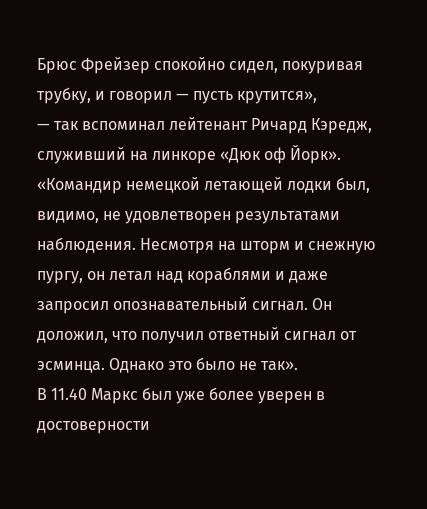Брюс Фрейзер спокойно сидел, покуривая трубку, и говорил — пусть крутится»,
— так вспоминал лейтенант Ричард Кэредж, служивший на линкоре «Дюк оф Йорк».
«Командир немецкой летающей лодки был, видимо, не удовлетворен результатами наблюдения. Несмотря на шторм и снежную пургу, он летал над кораблями и даже запросил опознавательный сигнал. Он доложил, что получил ответный сигнал от эсминца. Однако это было не так».
В 11.40 Маркс был уже более уверен в достоверности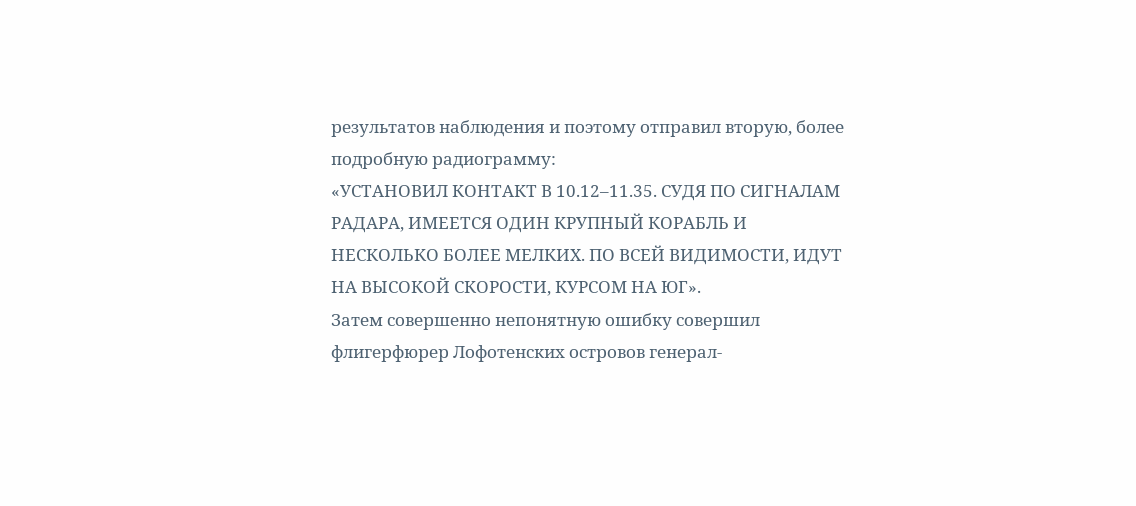результатов наблюдения и поэтому отправил вторую, более подробную радиограмму:
«УСТАНОВИЛ КОНТАКТ В 10.12–11.35. СУДЯ ПО СИГНАЛАМ РАДАРА, ИМЕЕТСЯ ОДИН КРУПНЫЙ КОРАБЛЬ И НЕСКОЛЬКО БОЛЕЕ МЕЛКИХ. ПО ВСЕЙ ВИДИМОСТИ, ИДУТ НА ВЫСОКОЙ СКОРОСТИ, КУРСОМ НА ЮГ».
Затем совершенно непонятную ошибку совершил флигерфюрер Лофотенских островов генерал-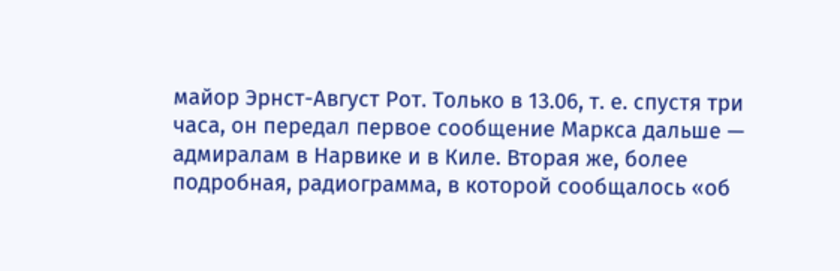майор Эрнст-Август Рот. Только в 13.06, т. е. спустя три часа, он передал первое сообщение Маркса дальше — адмиралам в Нарвике и в Киле. Вторая же, более подробная, радиограмма, в которой сообщалось «об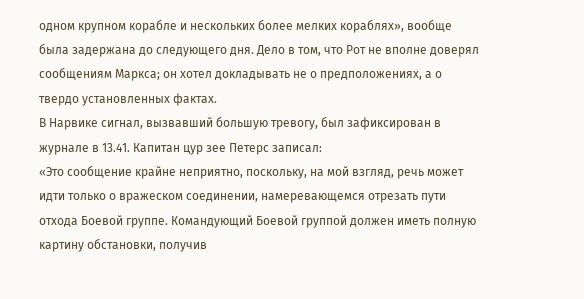одном крупном корабле и нескольких более мелких кораблях», вообще была задержана до следующего дня. Дело в том, что Рот не вполне доверял сообщениям Маркса; он хотел докладывать не о предположениях, а о твердо установленных фактах.
В Нарвике сигнал, вызвавший большую тревогу, был зафиксирован в журнале в 13.41. Капитан цур зее Петерс записал:
«Это сообщение крайне неприятно, поскольку, на мой взгляд, речь может идти только о вражеском соединении, намеревающемся отрезать пути отхода Боевой группе. Командующий Боевой группой должен иметь полную картину обстановки, получив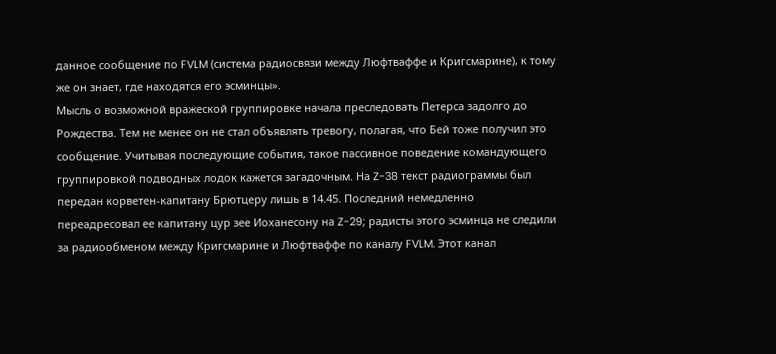данное сообщение по FVLM (система радиосвязи между Люфтваффе и Кригсмарине), к тому же он знает, где находятся его эсминцы».
Мысль о возможной вражеской группировке начала преследовать Петерса задолго до Рождества. Тем не менее он не стал объявлять тревогу, полагая, что Бей тоже получил это сообщение. Учитывая последующие события, такое пассивное поведение командующего группировкой подводных лодок кажется загадочным. На Z-38 текст радиограммы был передан корветен-капитану Брютцеру лишь в 14.45. Последний немедленно переадресовал ее капитану цур зее Иоханесону на Z-29; радисты этого эсминца не следили за радиообменом между Кригсмарине и Люфтваффе по каналу FVLM. Этот канал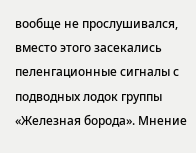вообще не прослушивался, вместо этого засекались пеленгационные сигналы с подводных лодок группы «Железная борода». Мнение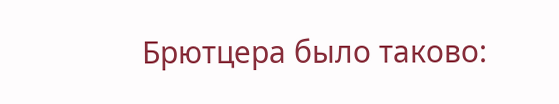Брютцера было таково: